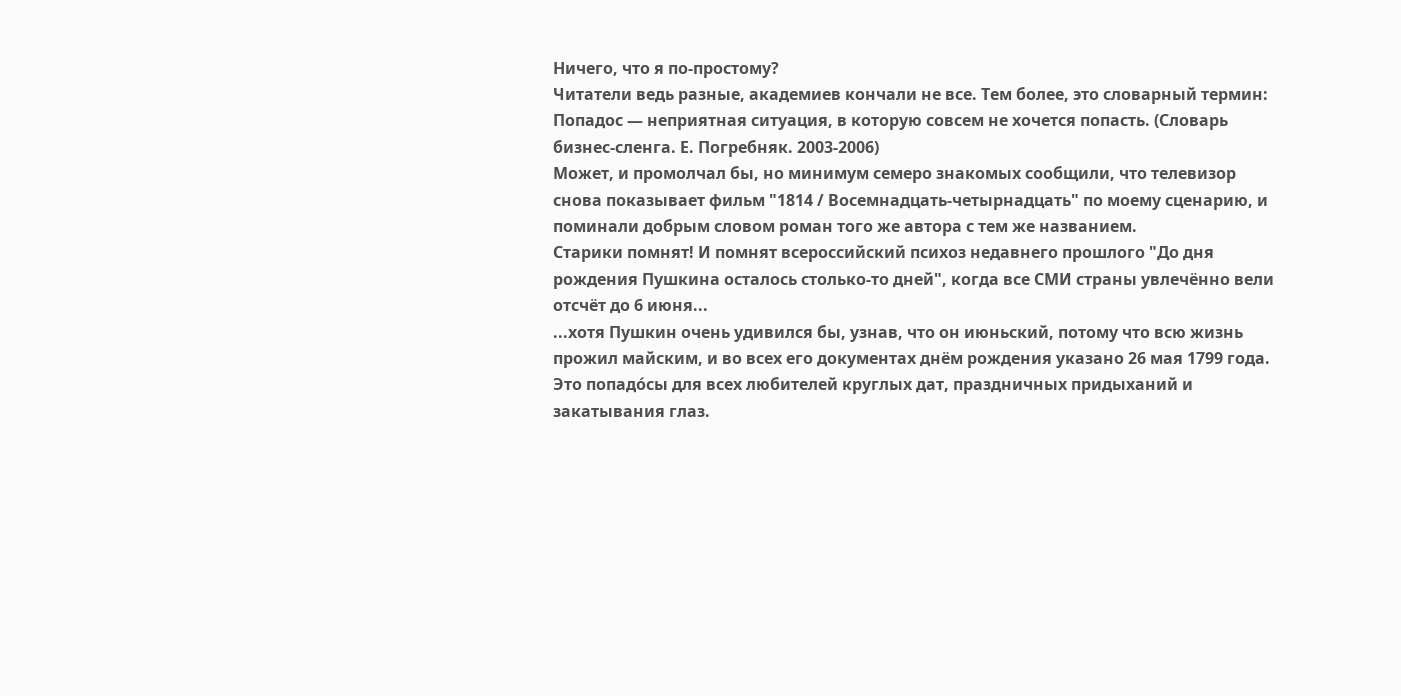Ничего, что я по-простому?
Читатели ведь разные, академиев кончали не все. Тем более, это словарный термин:
Попадос — неприятная ситуация, в которую совсем не хочется попасть. (Словарь бизнес-сленга. Е. Погребняк. 2003-2006)
Может, и промолчал бы, но минимум семеро знакомых сообщили, что телевизор снова показывает фильм "1814 / Восемнадцать-четырнадцать" по моему сценарию, и поминали добрым словом роман того же автора с тем же названием.
Старики помнят! И помнят всероссийский психоз недавнего прошлого "До дня рождения Пушкина осталось столько-то дней", когда все СМИ страны увлечённо вели отсчёт до 6 июня...
...хотя Пушкин очень удивился бы, узнав, что он июньский, потому что всю жизнь прожил майским, и во всех его документах днём рождения указано 26 мая 1799 года.
Это попадóсы для всех любителей круглых дат, праздничных придыханий и закатывания глаз.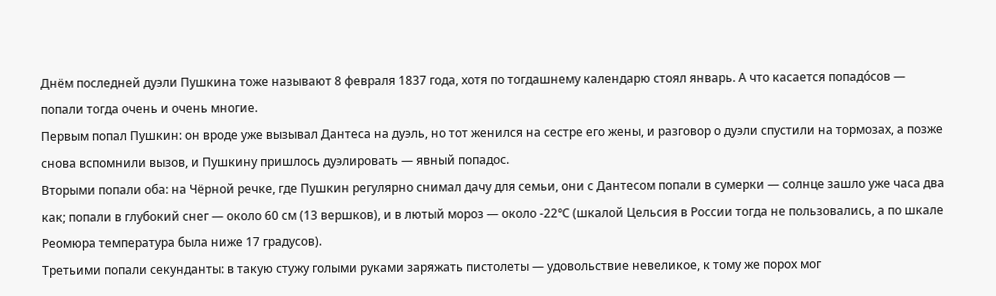Днём последней дуэли Пушкина тоже называют 8 февраля 1837 года, хотя по тогдашнему календарю стоял январь. А что касается попадóсов — попали тогда очень и очень многие.
Первым попал Пушкин: он вроде уже вызывал Дантеса на дуэль, но тот женился на сестре его жены, и разговор о дуэли спустили на тормозах, а позже снова вспомнили вызов, и Пушкину пришлось дуэлировать — явный попадос.
Вторыми попали оба: на Чёрной речке, где Пушкин регулярно снимал дачу для семьи, они с Дантесом попали в сумерки — солнце зашло уже часа два как; попали в глубокий снег — около 60 см (13 вершков), и в лютый мороз — около -22℃ (шкалой Цельсия в России тогда не пользовались, а по шкале Реомюра температура была ниже 17 градусов).
Третьими попали секунданты: в такую стужу голыми руками заряжать пистолеты — удовольствие невеликое, к тому же порох мог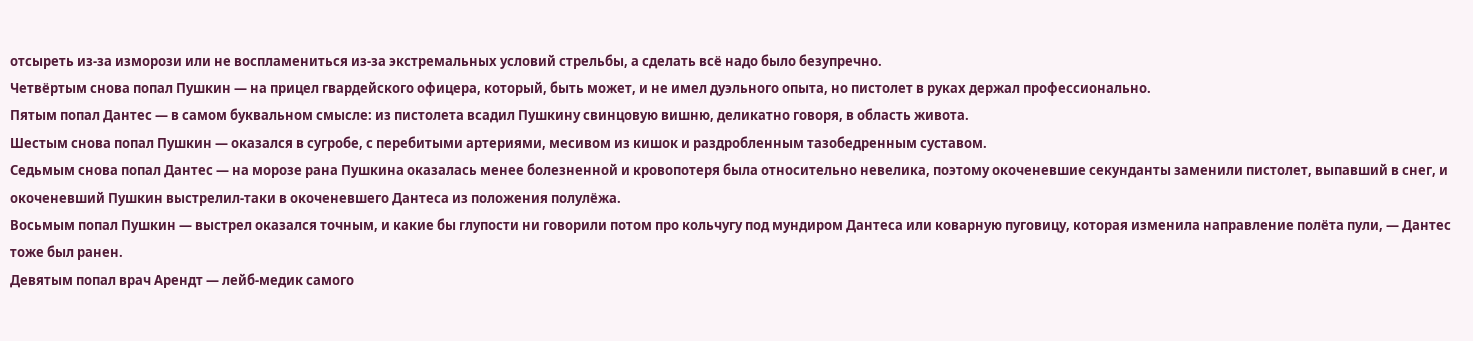отсыреть из-за изморози или не воспламениться из-за экстремальных условий стрельбы, а сделать всё надо было безупречно.
Четвёртым снова попал Пушкин — на прицел гвардейского офицера, который, быть может, и не имел дуэльного опыта, но пистолет в руках держал профессионально.
Пятым попал Дантес — в самом буквальном смысле: из пистолета всадил Пушкину свинцовую вишню, деликатно говоря, в область живота.
Шестым снова попал Пушкин — оказался в сугробе, с перебитыми артериями, месивом из кишок и раздробленным тазобедренным суставом.
Седьмым снова попал Дантес — на морозе рана Пушкина оказалась менее болезненной и кровопотеря была относительно невелика, поэтому окоченевшие секунданты заменили пистолет, выпавший в снег, и окоченевший Пушкин выстрелил-таки в окоченевшего Дантеса из положения полулёжа.
Восьмым попал Пушкин — выстрел оказался точным, и какие бы глупости ни говорили потом про кольчугу под мундиром Дантеса или коварную пуговицу, которая изменила направление полёта пули, — Дантес тоже был ранен.
Девятым попал врач Арендт — лейб-медик самого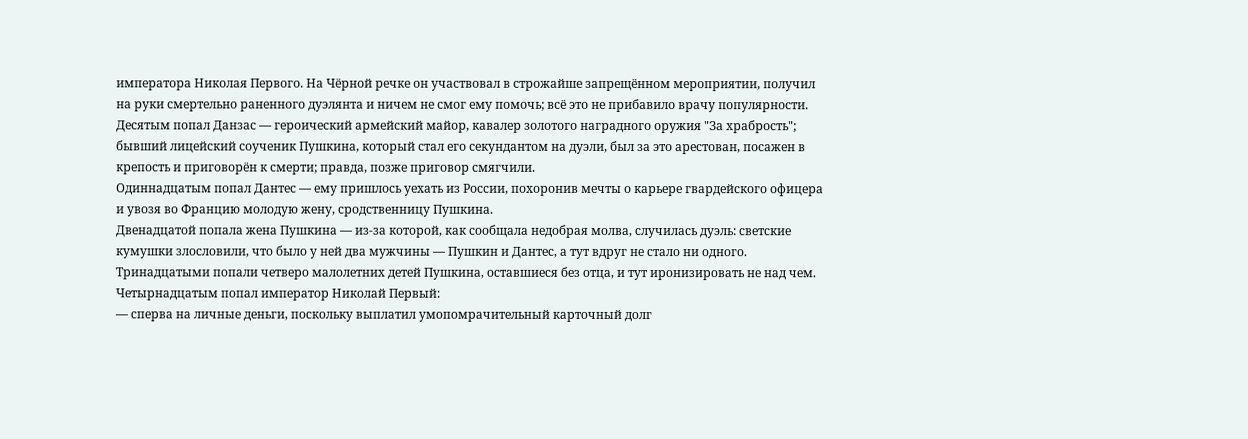императора Николая Первого. На Чёрной речке он участвовал в строжайше запрещённом мероприятии, получил на руки смертельно раненного дуэлянта и ничем не смог ему помочь; всё это не прибавило врачу популярности.
Десятым попал Данзас — героический армейский майор, кавалер золотого наградного оружия "За храбрость"; бывший лицейский соученик Пушкина, который стал его секундантом на дуэли, был за это арестован, посажен в крепость и приговорён к смерти; правда, позже приговор смягчили.
Одиннадцатым попал Дантес — ему пришлось уехать из России, похоронив мечты о карьере гвардейского офицера и увозя во Францию молодую жену, сродственницу Пушкина.
Двенадцатой попала жена Пушкина — из-за которой, как сообщала недобрая молва, случилась дуэль: светские кумушки злословили, что было у ней два мужчины — Пушкин и Дантес, а тут вдруг не стало ни одного.
Тринадцатыми попали четверо малолетних детей Пушкина, оставшиеся без отца, и тут иронизировать не над чем.
Четырнадцатым попал император Николай Первый:
— сперва на личные деньги, поскольку выплатил умопомрачительный карточный долг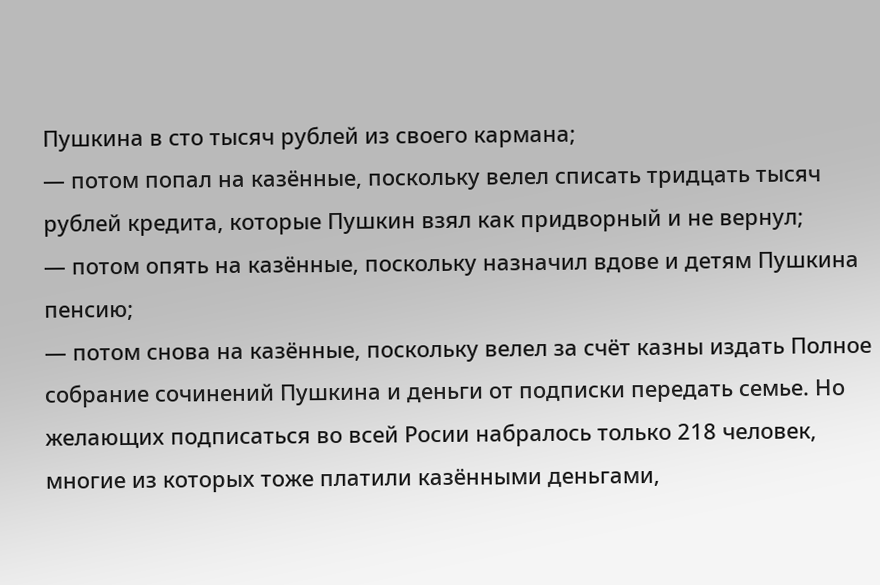Пушкина в сто тысяч рублей из своего кармана;
— потом попал на казённые, поскольку велел списать тридцать тысяч рублей кредита, которые Пушкин взял как придворный и не вернул;
— потом опять на казённые, поскольку назначил вдове и детям Пушкина пенсию;
— потом снова на казённые, поскольку велел за счёт казны издать Полное собрание сочинений Пушкина и деньги от подписки передать семье. Но желающих подписаться во всей Росии набралось только 218 человек, многие из которых тоже платили казёнными деньгами,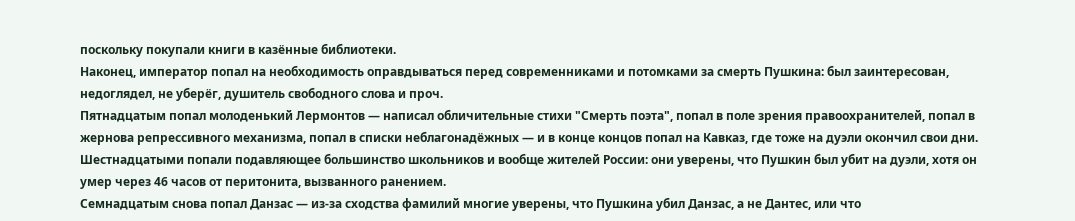поскольку покупали книги в казённые библиотеки.
Наконец, император попал на необходимость оправдываться перед современниками и потомками за смерть Пушкина: был заинтересован, недоглядел, не уберёг, душитель свободного слова и проч.
Пятнадцатым попал молоденький Лермонтов — написал обличительные стихи "Смерть поэта", попал в поле зрения правоохранителей, попал в жернова репрессивного механизма, попал в списки неблагонадёжных — и в конце концов попал на Кавказ, где тоже на дуэли окончил свои дни.
Шестнадцатыми попали подавляющее большинство школьников и вообще жителей России: они уверены, что Пушкин был убит на дуэли, хотя он умер через 46 часов от перитонита, вызванного ранением.
Семнадцатым снова попал Данзас — из-за сходства фамилий многие уверены, что Пушкина убил Данзас, а не Дантес, или что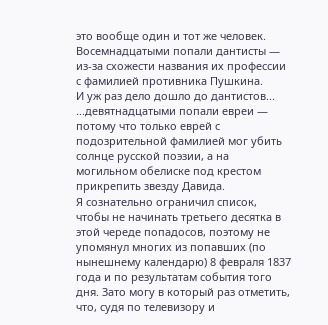это вообще один и тот же человек.
Восемнадцатыми попали дантисты — из-за схожести названия их профессии с фамилией противника Пушкина.
И уж раз дело дошло до дантистов...
...девятнадцатыми попали евреи — потому что только еврей с подозрительной фамилией мог убить солнце русской поэзии, а на могильном обелиске под крестом прикрепить звезду Давида.
Я сознательно ограничил список, чтобы не начинать третьего десятка в этой череде попадосов, поэтому не упомянул многих из попавших (по нынешнему календарю) 8 февраля 1837 года и по результатам события того дня. Зато могу в который раз отметить, что, судя по телевизору и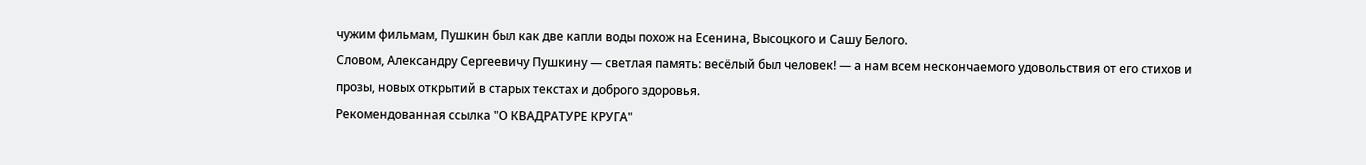чужим фильмам, Пушкин был как две капли воды похож на Есенина, Высоцкого и Сашу Белого.
Словом, Александру Сергеевичу Пушкину — светлая память: весёлый был человек! — а нам всем нескончаемого удовольствия от его стихов и прозы, новых открытий в старых текстах и доброго здоровья.
Рекомендованная ссылка "О КВАДРАТУРЕ КРУГА"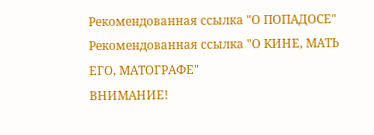Рекомендованная ссылка "О ПОПАДОСЕ"
Рекомендованная ссылка "О КИНЕ, МАТЬ ЕГО, МАТОГРАФЕ"
ВНИМАНИЕ!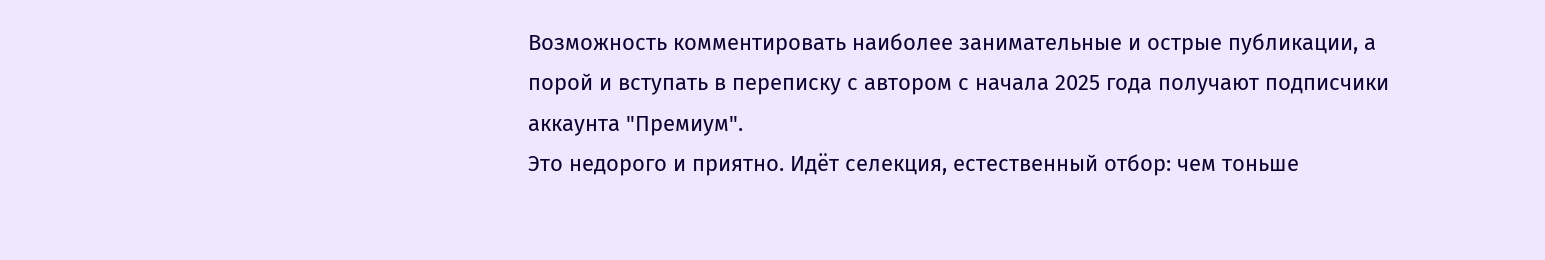Возможность комментировать наиболее занимательные и острые публикации, а порой и вступать в переписку с автором с начала 2025 года получают подписчики аккаунта "Премиум".
Это недорого и приятно. Идёт селекция, естественный отбор: чем тоньше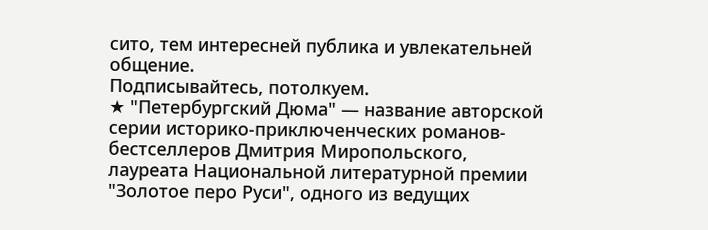сито, тем интересней публика и увлекательней общение.
Подписывайтесь, потолкуем.
★ "Петербургский Дюма" — название авторской серии историко-приключенческих романов-бестселлеров Дмитрия Миропольского, лауреата Национальной литературной премии "Золотое перо Руси", одного из ведущих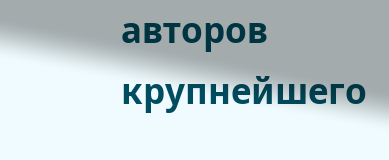авторов крупнейшего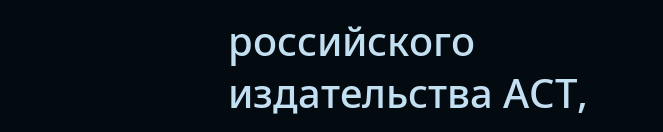российского издательства АСТ,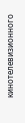кинотелевизионного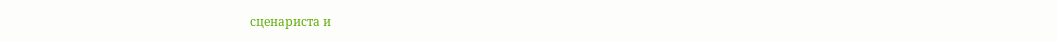сценариста и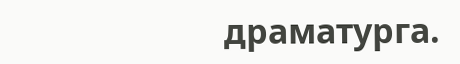драматурга.